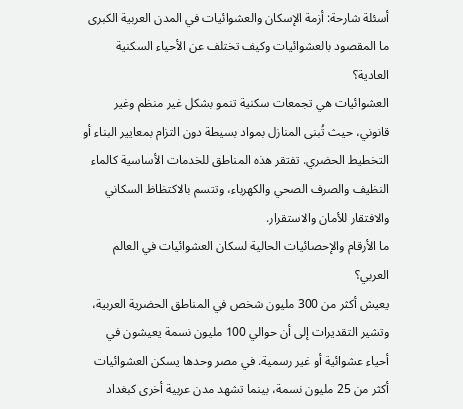أسئلة شارحة: أزمة الإسكان والعشوائيات في المدن العربية الكبرى
ما المقصود بالعشوائيات وكيف تختلف عن الأحياء السكنية العادية؟
العشوائيات هي تجمعات سكنية تنمو بشكل غير منظم وغير قانوني، حيث تُبنى المنازل بمواد بسيطة دون التزام بمعايير البناء أو التخطيط الحضري. تفتقر هذه المناطق للخدمات الأساسية كالماء النظيف والصرف الصحي والكهرباء، وتتسم بالاكتظاظ السكاني والافتقار للأمان والاستقرار.
ما الأرقام والإحصائيات الحالية لسكان العشوائيات في العالم العربي؟
يعيش أكثر من 300 مليون شخص في المناطق الحضرية العربية، وتشير التقديرات إلى أن حوالي 100 مليون نسمة يعيشون في أحياء عشوائية أو غير رسمية. في مصر وحدها يسكن العشوائيات أكثر من 25 مليون نسمة، بينما تشهد مدن عربية أخرى كبغداد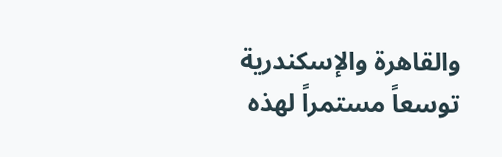والقاهرة والإسكندرية توسعاً مستمراً لهذه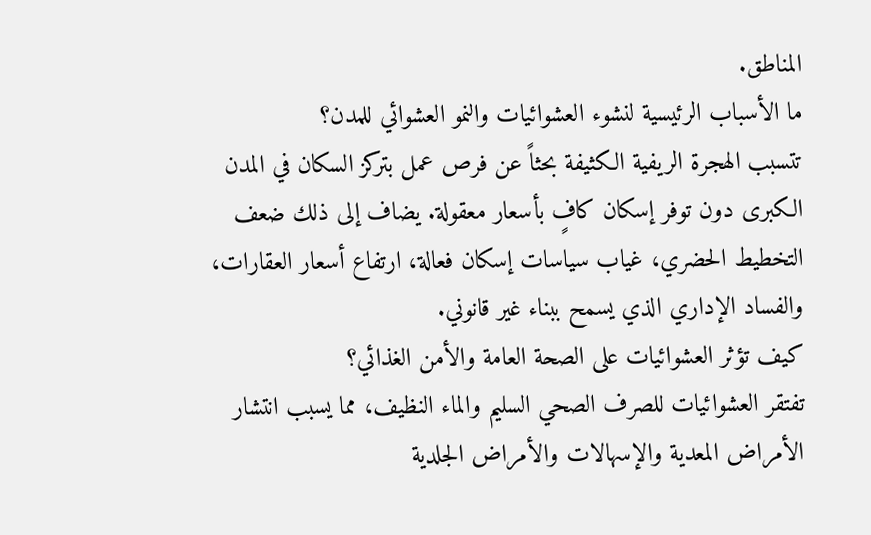المناطق.
ما الأسباب الرئيسية لنشوء العشوائيات والنمو العشوائي للمدن؟
تتسبب الهجرة الريفية الكثيفة بحثاً عن فرص عمل بتركز السكان في المدن الكبرى دون توفر إسكان كافٍ بأسعار معقولة. يضاف إلى ذلك ضعف التخطيط الحضري، غياب سياسات إسكان فعالة، ارتفاع أسعار العقارات، والفساد الإداري الذي يسمح ببناء غير قانوني.
كيف تؤثر العشوائيات على الصحة العامة والأمن الغذائي؟
تفتقر العشوائيات للصرف الصحي السليم والماء النظيف، مما يسبب انتشار الأمراض المعدية والإسهالات والأمراض الجلدية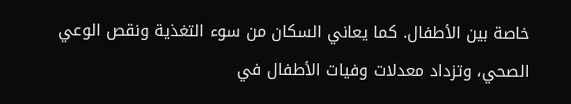خاصة بين الأطفال. كما يعاني السكان من سوء التغذية ونقص الوعي الصحي، وتزداد معدلات وفيات الأطفال في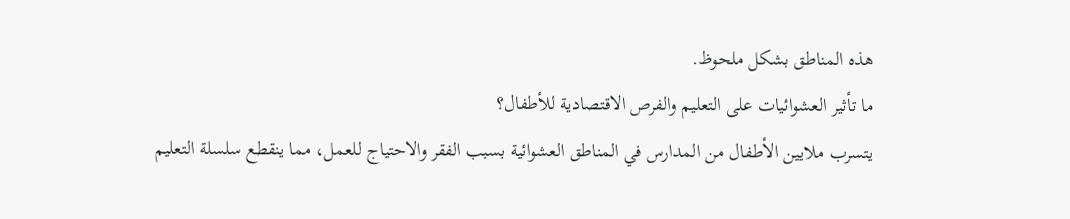هذه المناطق بشكل ملحوظ.
ما تأثير العشوائيات على التعليم والفرص الاقتصادية للأطفال؟
يتسرب ملايين الأطفال من المدارس في المناطق العشوائية بسبب الفقر والاحتياج للعمل، مما ينقطع سلسلة التعليم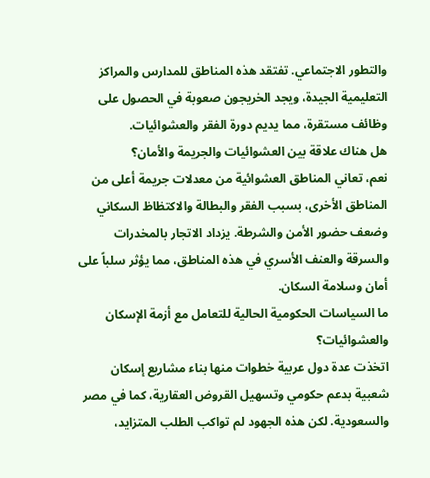والتطور الاجتماعي. تفتقد هذه المناطق للمدارس والمراكز التعليمية الجيدة، ويجد الخريجون صعوبة في الحصول على وظائف مستقرة، مما يديم دورة الفقر والعشوائيات.
هل هناك علاقة بين العشوائيات والجريمة والأمان؟
نعم، تعاني المناطق العشوائية من معدلات جريمة أعلى من المناطق الأخرى، بسبب الفقر والبطالة والاكتظاظ السكاني وضعف حضور الأمن والشرطة. يزداد الاتجار بالمخدرات والسرقة والعنف الأسري في هذه المناطق، مما يؤثر سلباً على أمان وسلامة السكان.
ما السياسات الحكومية الحالية للتعامل مع أزمة الإسكان والعشوائيات؟
اتخذت عدة دول عربية خطوات منها بناء مشاريع إسكان شعبية بدعم حكومي وتسهيل القروض العقارية، كما في مصر والسعودية. لكن هذه الجهود لم تواكب الطلب المتزايد،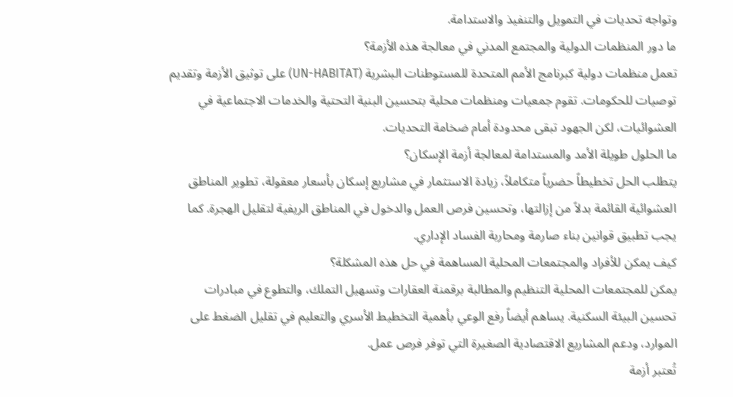وتواجه تحديات في التمويل والتنفيذ والاستدامة.
ما دور المنظمات الدولية والمجتمع المدني في معالجة هذه الأزمة؟
تعمل منظمات دولية كبرنامج الأمم المتحدة للمستوطنات البشرية (UN-HABITAT) على توثيق الأزمة وتقديم توصيات للحكومات. تقوم جمعيات ومنظمات محلية بتحسين البنية التحتية والخدمات الاجتماعية في العشوائيات، لكن الجهود تبقى محدودة أمام ضخامة التحديات.
ما الحلول طويلة الأمد والمستدامة لمعالجة أزمة الإسكان؟
يتطلب الحل تخطيطاً حضرياً متكاملاً، زيادة الاستثمار في مشاريع إسكان بأسعار معقولة، تطوير المناطق العشوائية القائمة بدلاً من إزالتها، وتحسين فرص العمل والدخول في المناطق الريفية لتقليل الهجرة. كما يجب تطبيق قوانين بناء صارمة ومحاربة الفساد الإداري.
كيف يمكن للأفراد والمجتمعات المحلية المساهمة في حل هذه المشكلة؟
يمكن للمجتمعات المحلية التنظيم والمطالبة برقمنة العقارات وتسهيل التملك، والتطوع في مبادرات تحسين البيئة السكنية. يساهم أيضاً رفع الوعي بأهمية التخطيط الأسري والتعليم في تقليل الضغط على الموارد، ودعم المشاريع الاقتصادية الصغيرة التي توفر فرص عمل.
تُعتبر أزمة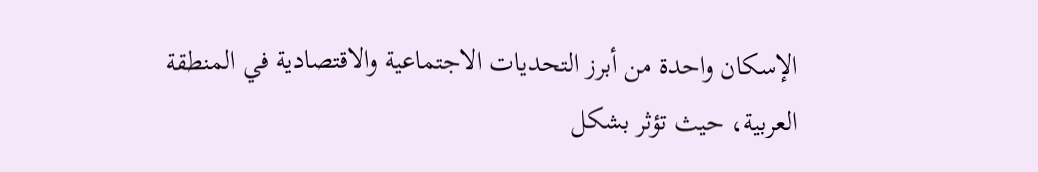الإسكان واحدة من أبرز التحديات الاجتماعية والاقتصادية في المنطقة العربية، حيث تؤثر بشكل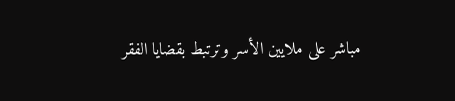مباشر على ملايين الأسر وترتبط بقضايا الفقر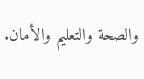والصحة والتعليم والأمان.